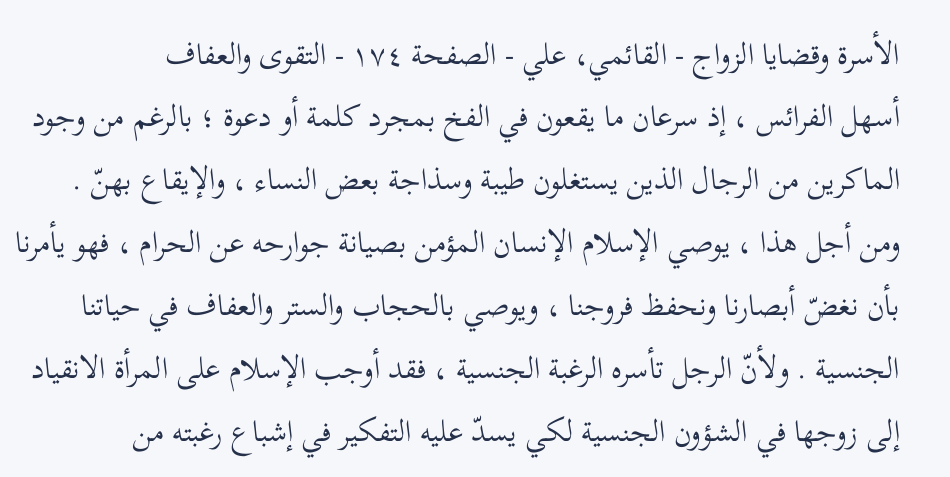الأسرة وقضايا الزواج - القائمي، علي - الصفحة ١٧٤ - التقوى والعفاف
أسهل الفرائس ، إذ سرعان ما يقعون في الفخ بمجرد كلمة أو دعوة ؛ بالرغم من وجود الماكرين من الرجال الذين يستغلون طيبة وسذاجة بعض النساء ، والإيقاع بهنّ .
ومن أجل هذا ، يوصي الإسلام الإنسان المؤمن بصيانة جوارحه عن الحرام ، فهو يأمرنا بأن نغضّ أبصارنا ونحفظ فروجنا ، ويوصي بالحجاب والستر والعفاف في حياتنا الجنسية . ولأنّ الرجل تأسره الرغبة الجنسية ، فقد أوجب الإسلام على المرأة الانقياد إلى زوجها في الشؤون الجنسية لكي يسدّ عليه التفكير في إشباع رغبته من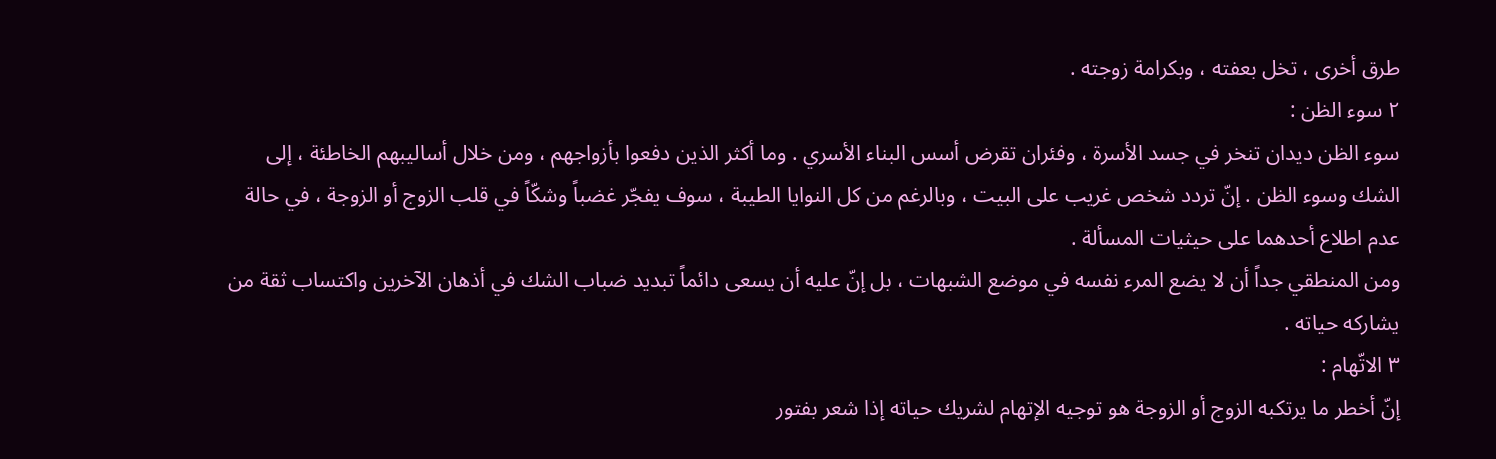طرق أخرى ، تخل بعفته ، وبكرامة زوجته .
٢ سوء الظن :
سوء الظن ديدان تنخر في جسد الأسرة ، وفئران تقرض أسس البناء الأسري . وما أكثر الذين دفعوا بأزواجهم ، ومن خلال أساليبهم الخاطئة ، إلى الشك وسوء الظن . إنّ تردد شخص غريب على البيت ، وبالرغم من كل النوايا الطيبة ، سوف يفجّر غضباً وشكّاً في قلب الزوج أو الزوجة ، في حالة عدم اطلاع أحدهما على حيثيات المسألة .
ومن المنطقي جداً أن لا يضع المرء نفسه في موضع الشبهات ، بل إنّ عليه أن يسعى دائماً تبديد ضباب الشك في أذهان الآخرين واكتساب ثقة من يشاركه حياته .
٣ الاتّهام :
إنّ أخطر ما يرتكبه الزوج أو الزوجة هو توجيه الإتهام لشريك حياته إذا شعر بفتور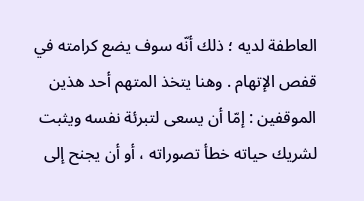العاطفة لديه ؛ ذلك أنّه سوف يضع كرامته في قفص الإتهام . وهنا يتخذ المتهم أحد هذين الموقفين : إمّا أن يسعى لتبرئة نفسه ويثبت لشريك حياته خطأ تصوراته ، أو أن يجنح إلى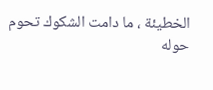الخطيئة ، ما دامت الشكوك تحوم حوله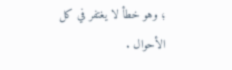؛ وهو خطأ لا يغتفر في كل الأحوال .